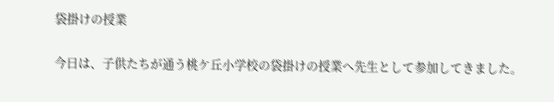袋掛けの授業

今日は、子供たちが通う桃ケ丘小学校の袋掛けの授業へ先生として参加してきました。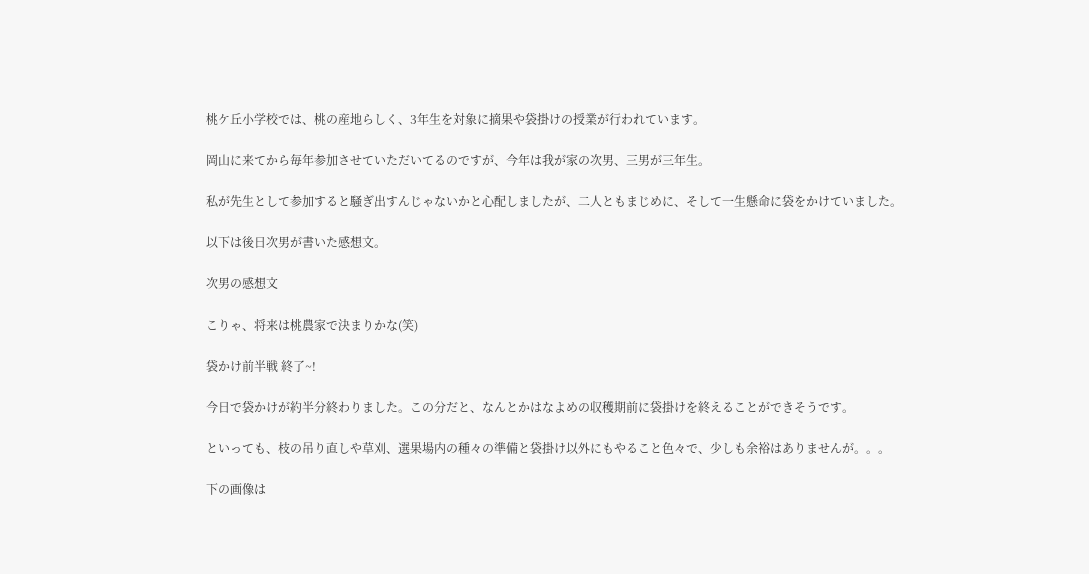桃ケ丘小学校では、桃の産地らしく、3年生を対象に摘果や袋掛けの授業が行われています。

岡山に来てから毎年参加させていただいてるのですが、今年は我が家の次男、三男が三年生。

私が先生として参加すると騒ぎ出すんじゃないかと心配しましたが、二人ともまじめに、そして一生懸命に袋をかけていました。

以下は後日次男が書いた感想文。

次男の感想文

こりゃ、将来は桃農家で決まりかな(笑)

袋かけ前半戦 終了~!

今日で袋かけが約半分終わりました。この分だと、なんとかはなよめの収穫期前に袋掛けを終えることができそうです。

といっても、枝の吊り直しや草刈、選果場内の種々の準備と袋掛け以外にもやること色々で、少しも余裕はありませんが。。。

下の画像は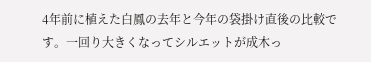4年前に植えた白鳳の去年と今年の袋掛け直後の比較です。一回り大きくなってシルエットが成木っ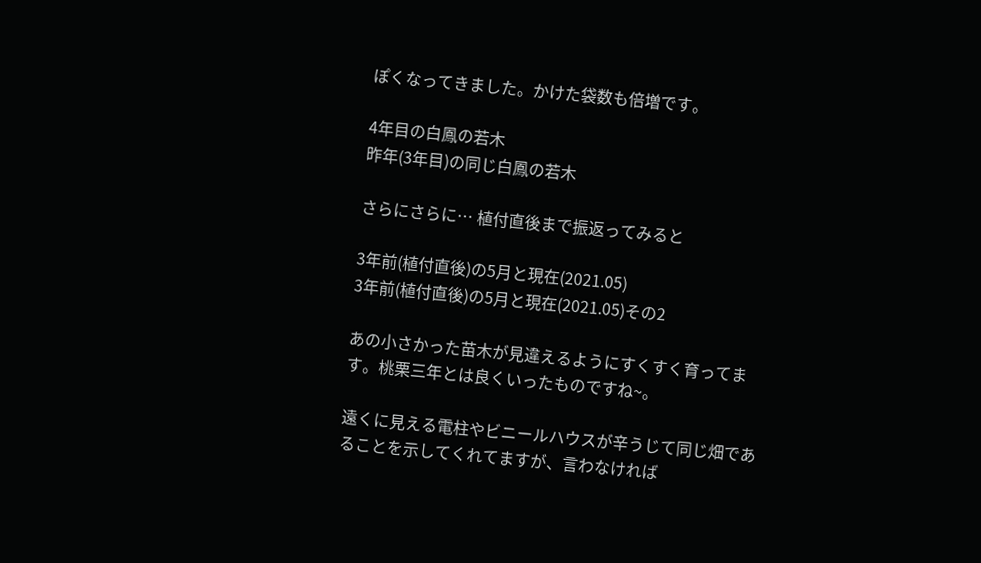ぽくなってきました。かけた袋数も倍増です。

4年目の白鳳の若木
昨年(3年目)の同じ白鳳の若木

さらにさらに… 植付直後まで振返ってみると

3年前(植付直後)の5月と現在(2021.05)
3年前(植付直後)の5月と現在(2021.05)その2

あの小さかった苗木が見違えるようにすくすく育ってます。桃栗三年とは良くいったものですね~。

遠くに見える電柱やビニールハウスが辛うじて同じ畑であることを示してくれてますが、言わなければ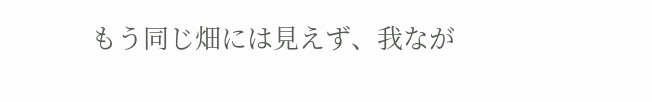もう同じ畑には見えず、我なが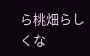ら桃畑らしくな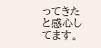ってきたと感心してます。